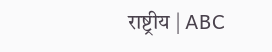राष्ट्रीय | ABC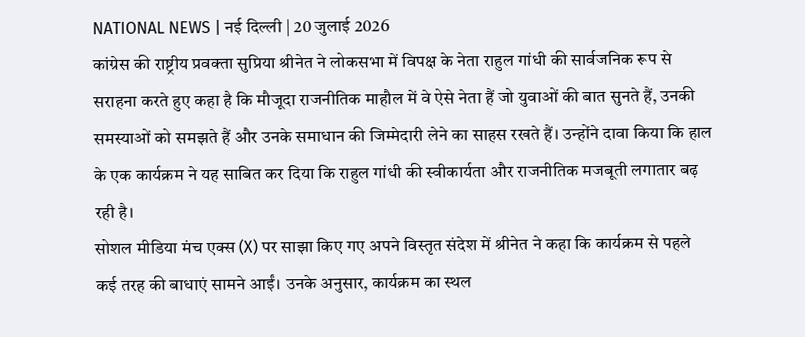NATIONAL NEWS | नई दिल्ली | 20 जुलाई 2026
कांग्रेस की राष्ट्रीय प्रवक्ता सुप्रिया श्रीनेत ने लोकसभा में विपक्ष के नेता राहुल गांधी की सार्वजनिक रूप से सराहना करते हुए कहा है कि मौजूदा राजनीतिक माहौल में वे ऐसे नेता हैं जो युवाओं की बात सुनते हैं, उनकी समस्याओं को समझते हैं और उनके समाधान की जिम्मेदारी लेने का साहस रखते हैं। उन्होंने दावा किया कि हाल के एक कार्यक्रम ने यह साबित कर दिया कि राहुल गांधी की स्वीकार्यता और राजनीतिक मजबूती लगातार बढ़ रही है।
सोशल मीडिया मंच एक्स (X) पर साझा किए गए अपने विस्तृत संदेश में श्रीनेत ने कहा कि कार्यक्रम से पहले कई तरह की बाधाएं सामने आईं। उनके अनुसार, कार्यक्रम का स्थल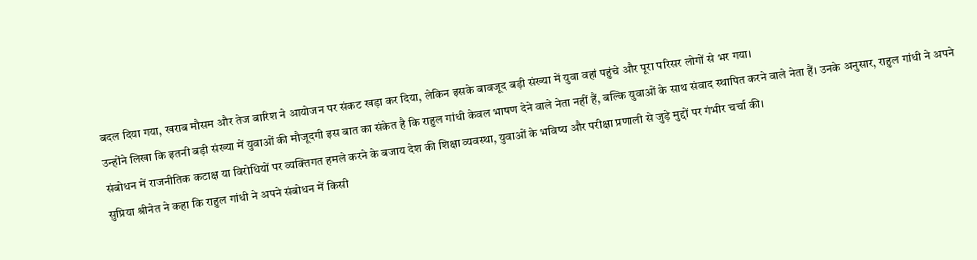बदल दिया गया, खराब मौसम और तेज बारिश ने आयोजन पर संकट खड़ा कर दिया, लेकिन इसके बावजूद बड़ी संख्या में युवा वहां पहुंचे और पूरा परिसर लोगों से भर गया।
उन्होंने लिखा कि इतनी बड़ी संख्या में युवाओं की मौजूदगी इस बात का संकेत है कि राहुल गांधी केवल भाषण देने वाले नेता नहीं हैं, बल्कि युवाओं के साथ संवाद स्थापित करने वाले नेता हैं। उनके अनुसार, राहुल गांधी ने अपने संबोधन में राजनीतिक कटाक्ष या विरोधियों पर व्यक्तिगत हमले करने के बजाय देश की शिक्षा व्यवस्था, युवाओं के भविष्य और परीक्षा प्रणाली से जुड़े मुद्दों पर गंभीर चर्चा की।
सुप्रिया श्रीनेत ने कहा कि राहुल गांधी ने अपने संबोधन में किसी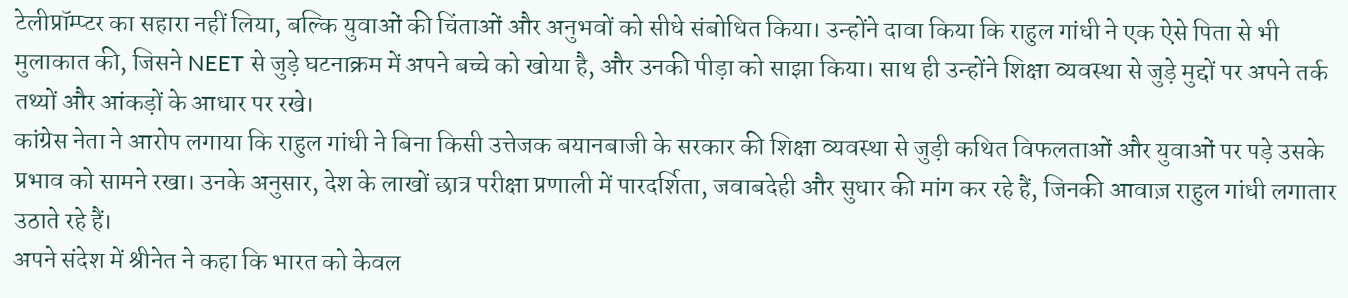टेलीप्रॉम्प्टर का सहारा नहीं लिया, बल्कि युवाओं की चिंताओं और अनुभवों को सीधे संबोधित किया। उन्होंने दावा किया कि राहुल गांधी ने एक ऐसे पिता से भी मुलाकात की, जिसने NEET से जुड़े घटनाक्रम में अपने बच्चे को खोया है, और उनकी पीड़ा को साझा किया। साथ ही उन्होंने शिक्षा व्यवस्था से जुड़े मुद्दों पर अपने तर्क तथ्यों और आंकड़ों के आधार पर रखे।
कांग्रेस नेता ने आरोप लगाया कि राहुल गांधी ने बिना किसी उत्तेजक बयानबाजी के सरकार की शिक्षा व्यवस्था से जुड़ी कथित विफलताओं और युवाओं पर पड़े उसके प्रभाव को सामने रखा। उनके अनुसार, देश के लाखों छात्र परीक्षा प्रणाली में पारदर्शिता, जवाबदेही और सुधार की मांग कर रहे हैं, जिनकी आवाज़ राहुल गांधी लगातार उठाते रहे हैं।
अपने संदेश में श्रीनेत ने कहा कि भारत को केवल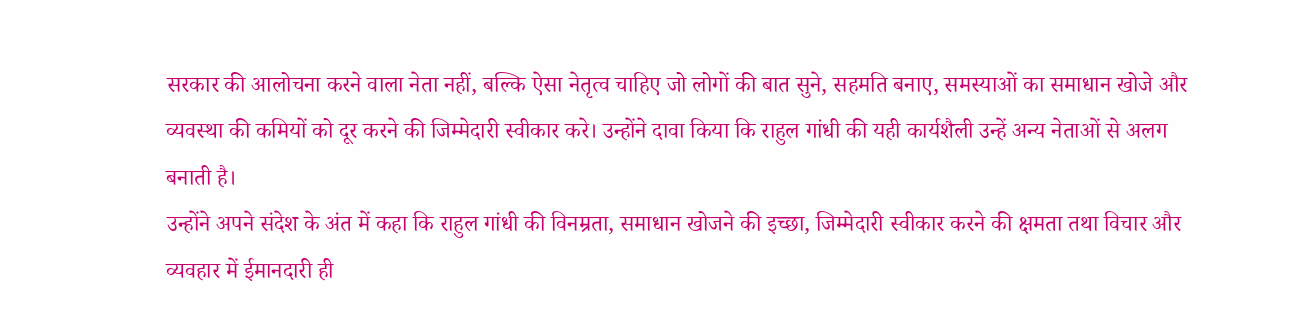सरकार की आलोचना करने वाला नेता नहीं, बल्कि ऐसा नेतृत्व चाहिए जो लोगों की बात सुने, सहमति बनाए, समस्याओं का समाधान खोजे और व्यवस्था की कमियों को दूर करने की जिम्मेदारी स्वीकार करे। उन्होंने दावा किया कि राहुल गांधी की यही कार्यशैली उन्हें अन्य नेताओं से अलग बनाती है।
उन्होंने अपने संदेश के अंत में कहा कि राहुल गांधी की विनम्रता, समाधान खोजने की इच्छा, जिम्मेदारी स्वीकार करने की क्षमता तथा विचार और व्यवहार में ईमानदारी ही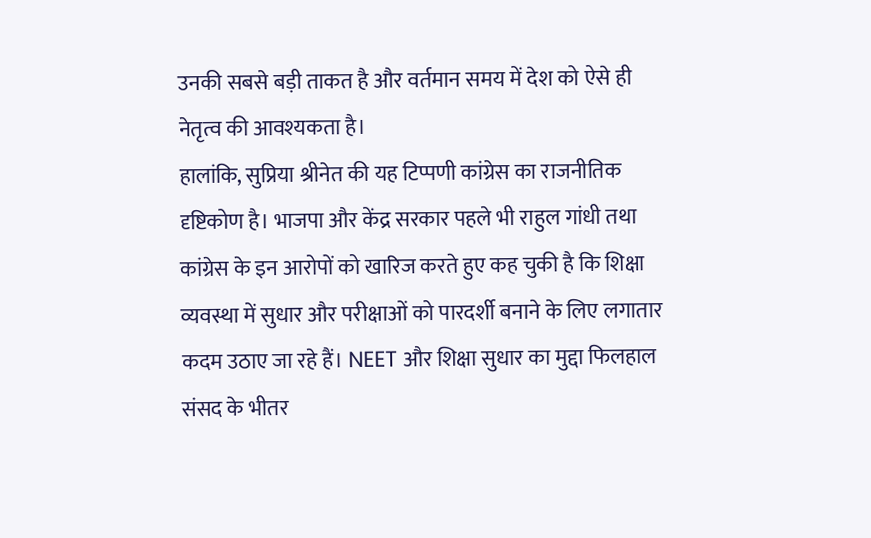उनकी सबसे बड़ी ताकत है और वर्तमान समय में देश को ऐसे ही नेतृत्व की आवश्यकता है।
हालांकि, सुप्रिया श्रीनेत की यह टिप्पणी कांग्रेस का राजनीतिक दृष्टिकोण है। भाजपा और केंद्र सरकार पहले भी राहुल गांधी तथा कांग्रेस के इन आरोपों को खारिज करते हुए कह चुकी है कि शिक्षा व्यवस्था में सुधार और परीक्षाओं को पारदर्शी बनाने के लिए लगातार कदम उठाए जा रहे हैं। NEET और शिक्षा सुधार का मुद्दा फिलहाल संसद के भीतर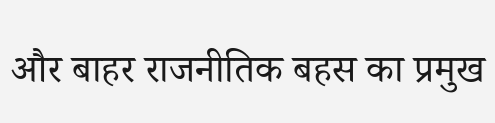और बाहर राजनीतिक बहस का प्रमुख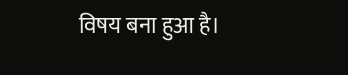विषय बना हुआ है।